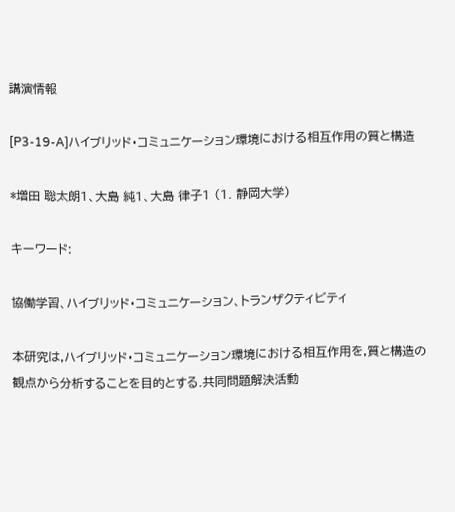講演情報

[P3-19-A]ハイブリッド・コミュニケーション環境における相互作用の質と構造

*増田 聡太朗1、大島 純1、大島 律子1 (1. 静岡大学)

キーワード:

協働学習、ハイブリッド・コミュニケーション、トランザクティビティ

本研究は,ハイブリッド・コミュニケーション環境における相互作用を,質と構造の観点から分析することを目的とする.共同問題解決活動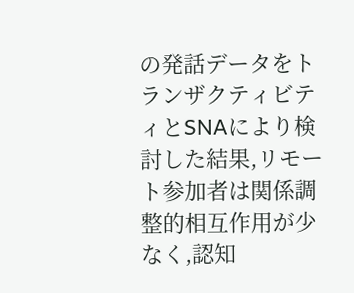の発話データをトランザクティビティとSNAにより検討した結果,リモート参加者は関係調整的相互作用が少なく,認知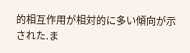的相互作用が相対的に多い傾向が示された.ま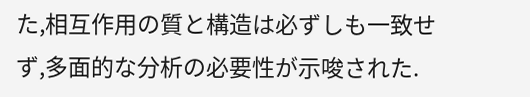た,相互作用の質と構造は必ずしも一致せず,多面的な分析の必要性が示唆された.